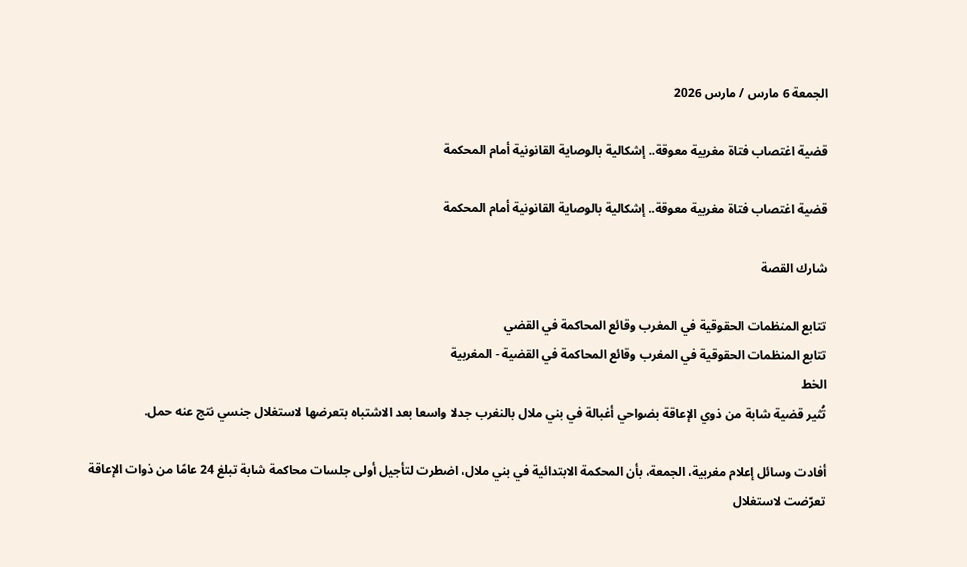الجمعة 6 مارس / مارس 2026

قضية اغتصاب فتاة مغربية معوقة.. إشكالية بالوصاية القانونية أمام المحكمة

قضية اغتصاب فتاة مغربية معوقة.. إشكالية بالوصاية القانونية أمام المحكمة

شارك القصة

تتابع المنظمات الحقوقية في المغرب وقائع المحاكمة في القضي
تتابع المنظمات الحقوقية في المغرب وقائع المحاكمة في القضية - المغربية
الخط
تُثير قضية شابة من ذوي الإعاقة بضواحي أغبالة في بني ملال بالنغرب جدلا واسعا بعد الاشتباه بتعرضها لاستغلال جنسي نتج عنه حمل.

أفادت وسائل إعلام مغربية، الجمعة، بأن المحكمة الابتدائية في بني ملال، اضطرت لتأجيل أولى جلسات محاكمة شابة تبلغ 24 عامًا من ذوات الإعاقة تعرّضت لاستغلال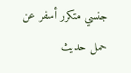جنسي متكرر أسفر عن حمل حديث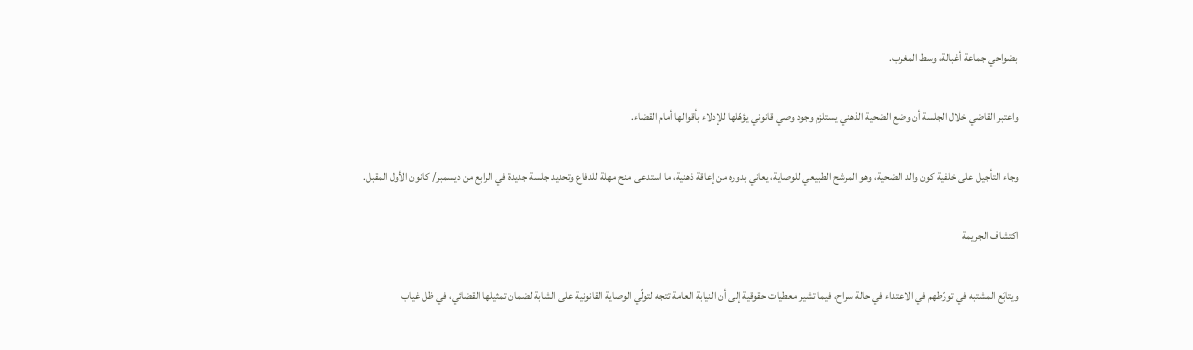بضواحي جماعة أغبالة، وسط المغرب.

واعتبر القاضي خلال الجلسة أن وضع الضحية الذهني يستلزم وجود وصي قانوني يؤهّلها للإدلاء بأقوالها أمام القضاء.

وجاء التأجيل على خلفية كون والد الضحية، وهو المرشح الطبيعي للوصاية، يعاني بدوره من إعاقة ذهنية، ما استدعى منح مهلة للدفاع وتحديد جلسة جديدة في الرابع من ديسمبر/ كانون الأول المقبل.

اكتشاف الجريمة

ويتابَع المشتبه في تورّطهم في الاعتداء في حالة سراح، فيما تشير معطيات حقوقية إلى أن النيابة العامة تتجه لتولّي الوصاية القانونية على الشابة لضمان تمثيلها القضائي، في ظل غياب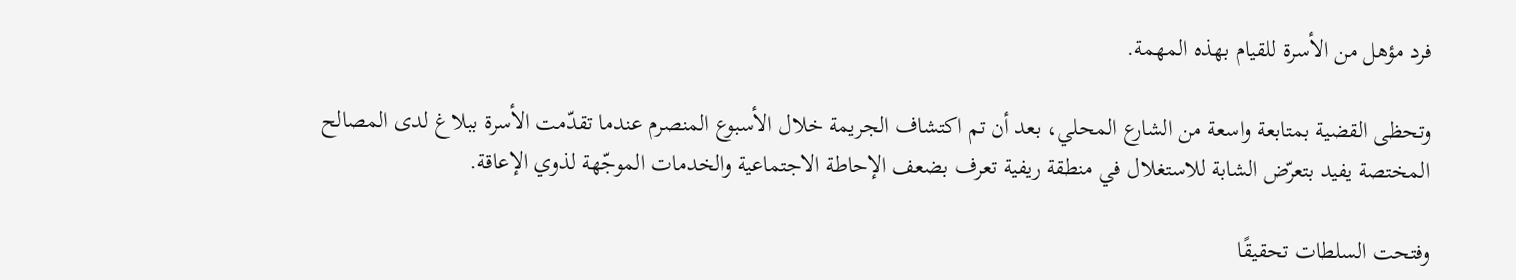فرد مؤهل من الأسرة للقيام بهذه المهمة.

وتحظى القضية بمتابعة واسعة من الشارع المحلي، بعد أن تم اكتشاف الجريمة خلال الأسبوع المنصرم عندما تقدّمت الأسرة ببلاغ لدى المصالح المختصة يفيد بتعرّض الشابة للاستغلال في منطقة ريفية تعرف بضعف الإحاطة الاجتماعية والخدمات الموجّهة لذوي الإعاقة.

وفتحت السلطات تحقيقًا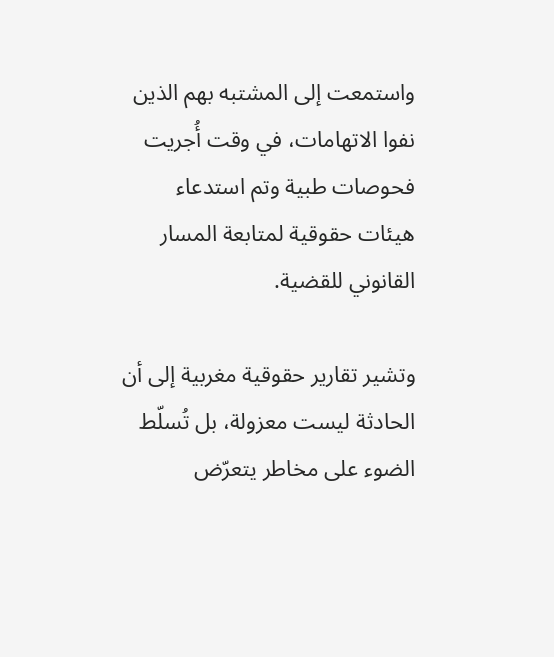واستمعت إلى المشتبه بهم الذين نفوا الاتهامات، في وقت أُجريت فحوصات طبية وتم استدعاء هيئات حقوقية لمتابعة المسار القانوني للقضية.

وتشير تقارير حقوقية مغربية إلى أن الحادثة ليست معزولة، بل تُسلّط الضوء على مخاطر يتعرّض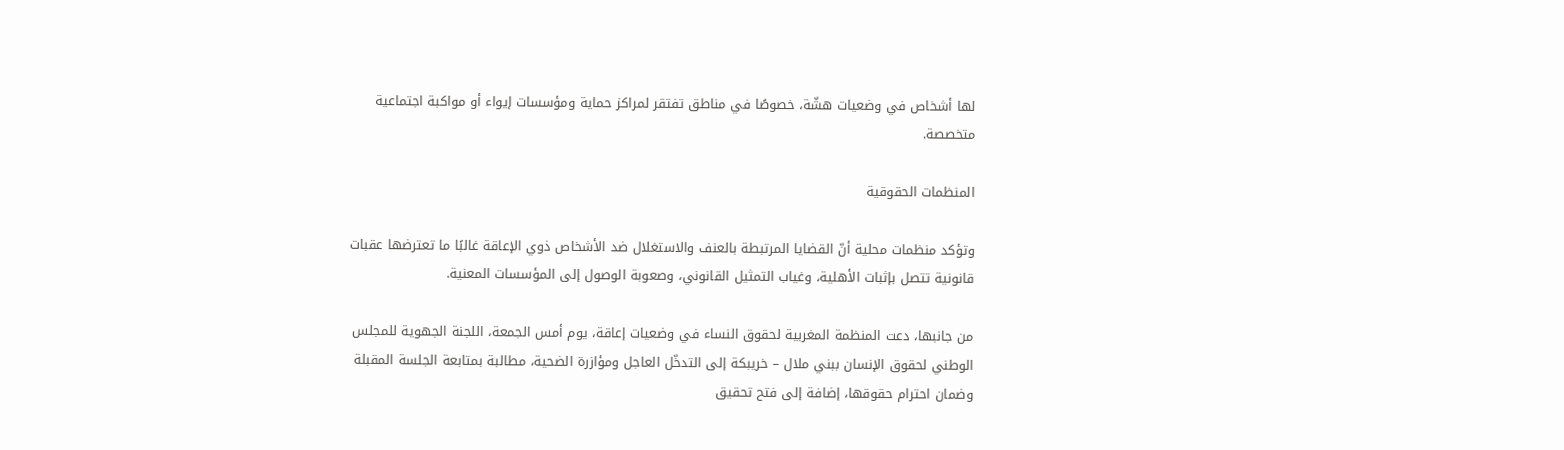لها أشخاص في وضعيات هشّة، خصوصًا في مناطق تفتقر لمراكز حماية ومؤسسات إيواء أو مواكبة اجتماعية متخصصة.

المنظمات الحقوقية

وتؤكد منظمات محلية أنّ القضايا المرتبطة بالعنف والاستغلال ضد الأشخاص ذوي الإعاقة غالبًا ما تعترضها عقبات قانونية تتصل بإثبات الأهلية، وغياب التمثيل القانوني، وصعوبة الوصول إلى المؤسسات المعنية.

من جانبها، دعت المنظمة المغربية لحقوق النساء في وضعيات إعاقة، يوم أمس الجمعة، اللجنة الجهوية للمجلس الوطني لحقوق الإنسان ببني ملال – خريبكة إلى التدخّل العاجل ومؤازرة الضحية، مطالبة بمتابعة الجلسة المقبلة وضمان احترام حقوقها، إضافة إلى فتح تحقيق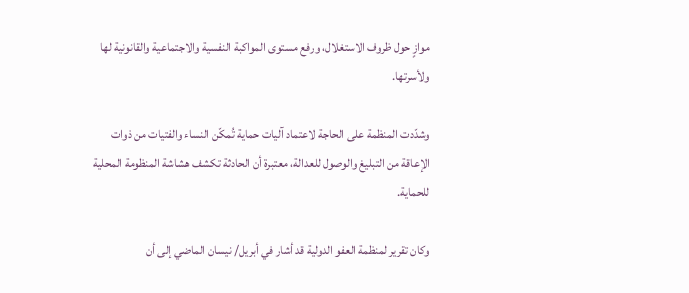موازٍ حول ظروف الاستغلال، ورفع مستوى المواكبة النفسية والاجتماعية والقانونية لها ولأسرتها.

وشدّدت المنظمة على الحاجة لاعتماد آليات حماية تُمكّن النساء والفتيات من ذوات الإعاقة من التبليغ والوصول للعدالة، معتبرة أن الحادثة تكشف هشاشة المنظومة المحلية للحماية.

وكان تقرير لمنظمة العفو الدولية قد أشار في أبريل/ نيسان الماضي إلى أن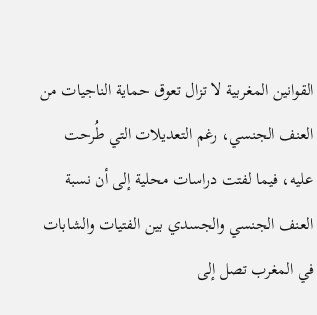القوانين المغربية لا تزال تعوق حماية الناجيات من العنف الجنسي، رغم التعديلات التي طُرحت عليه، فيما لفتت دراسات محلية إلى أن نسبة العنف الجنسي والجسدي بين الفتيات والشابات في المغرب تصل إلى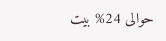حوالى 24% بيت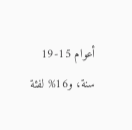أعوام 15-19 سنة، و16% لفئة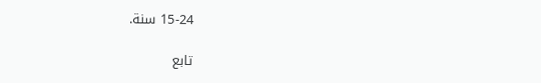15-24 سنة.

تابع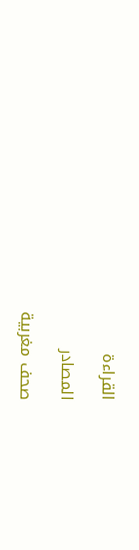القراءة

المصادر

صحف مغربية